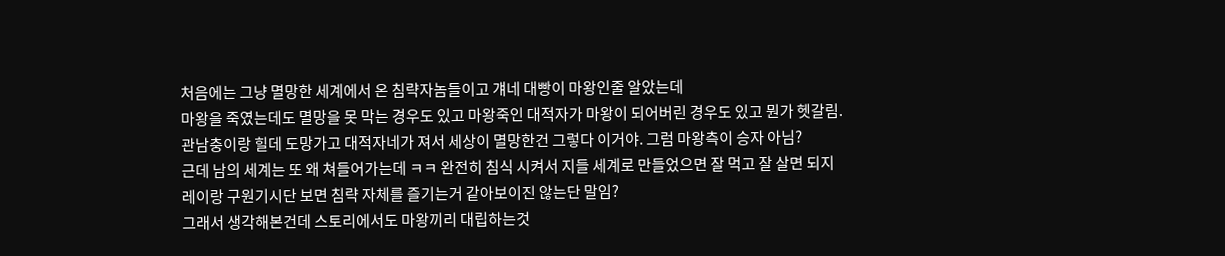처음에는 그냥 멸망한 세계에서 온 침략자놈들이고 걔네 대빵이 마왕인줄 알았는데
마왕을 죽였는데도 멸망을 못 막는 경우도 있고 마왕죽인 대적자가 마왕이 되어버린 경우도 있고 뭔가 헷갈림.
관남충이랑 힐데 도망가고 대적자네가 져서 세상이 멸망한건 그렇다 이거야. 그럼 마왕측이 승자 아님?
근데 남의 세계는 또 왜 쳐들어가는데 ㅋㅋ 완전히 침식 시켜서 지들 세계로 만들었으면 잘 먹고 잘 살면 되지
레이랑 구원기시단 보면 침략 자체를 즐기는거 같아보이진 않는단 말임?
그래서 생각해본건데 스토리에서도 마왕끼리 대립하는것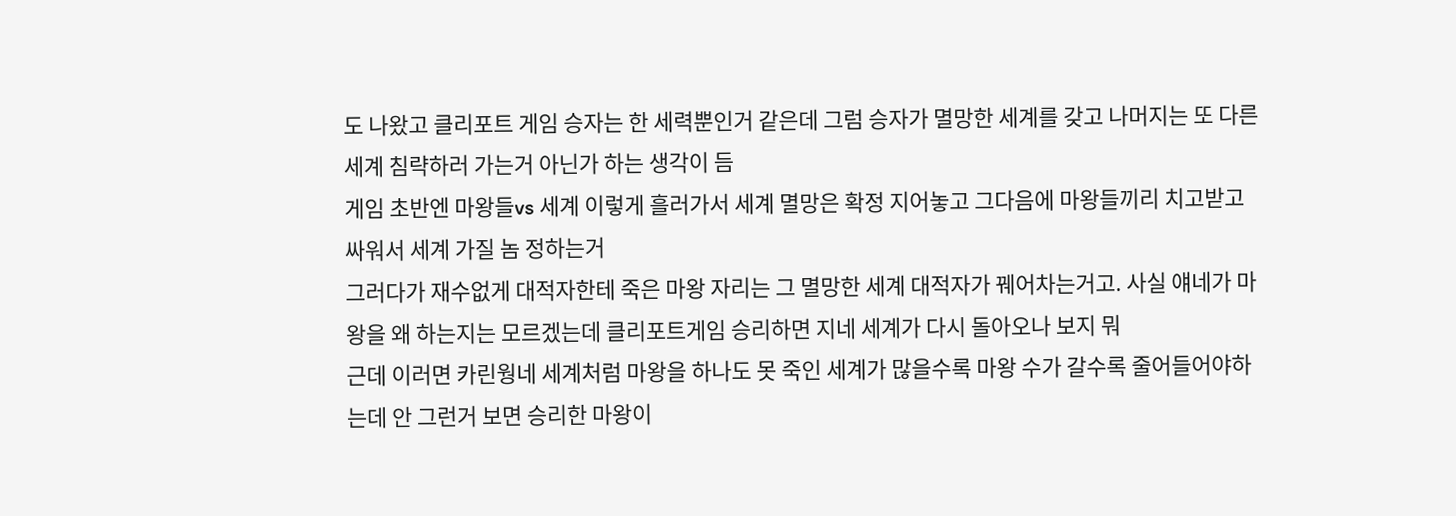도 나왔고 클리포트 게임 승자는 한 세력뿐인거 같은데 그럼 승자가 멸망한 세계를 갖고 나머지는 또 다른 세계 침략하러 가는거 아닌가 하는 생각이 듬
게임 초반엔 마왕들vs 세계 이렇게 흘러가서 세계 멸망은 확정 지어놓고 그다음에 마왕들끼리 치고받고 싸워서 세계 가질 놈 정하는거
그러다가 재수없게 대적자한테 죽은 마왕 자리는 그 멸망한 세계 대적자가 꿰어차는거고. 사실 얘네가 마왕을 왜 하는지는 모르겠는데 클리포트게임 승리하면 지네 세계가 다시 돌아오나 보지 뭐
근데 이러면 카린웡네 세계처럼 마왕을 하나도 못 죽인 세계가 많을수록 마왕 수가 갈수록 줄어들어야하는데 안 그런거 보면 승리한 마왕이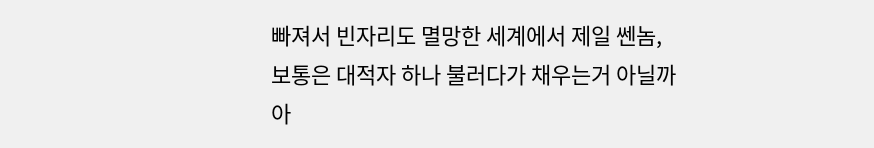빠져서 빈자리도 멸망한 세계에서 제일 쎈놈, 보통은 대적자 하나 불러다가 채우는거 아닐까
아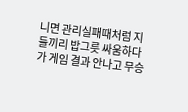니면 관리실패때처럼 지들끼리 밥그릇 싸움하다가 게임 결과 안나고 무승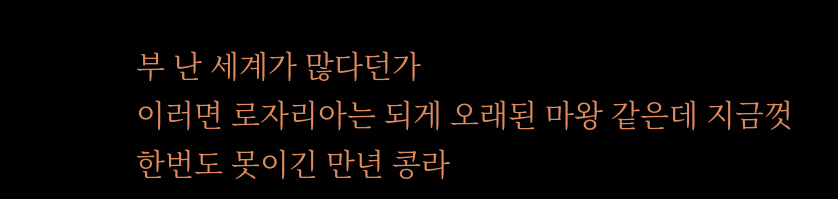부 난 세계가 많다던가
이러면 로자리아는 되게 오래된 마왕 같은데 지금껏 한번도 못이긴 만년 콩라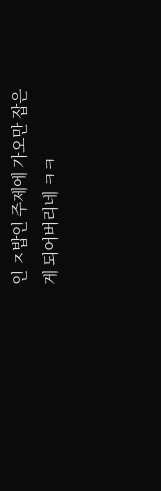인 ㅈ밥인 주제에 가오만 잡은게 되어버리네 ㅋㅋ